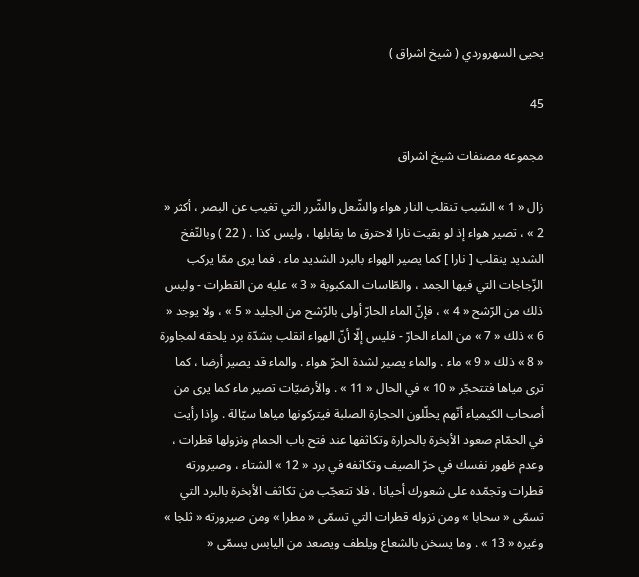يحيى السهروردي ( شيخ اشراق )

45

مجموعه مصنفات شيخ اشراق

زال « 1 » السّبب تنقلب النار هواء والشّعل والشّرر التي تغيب عن البصر ، أكثر « 2 » ، تصير هواء إذ لو بقيت نارا لاحترق ما يقابلها ، وليس كذا . ( 22 ) وبالنّفخ الشديد ينقلب [ نارا ] كما يصير الهواء بالبرد الشديد ماء . فما يرى ممّا يركب الزّجاجات التي فيها الجمد ، والطّاسات المكبوبة « 3 » عليه من القطرات - وليس ذلك من الرّشح « 4 » ، فإنّ الماء الحارّ أولى بالرّشح من الجليد « 5 » ، ولا يوجد « 6 » ذلك « 7 » من الماء الحارّ - فليس إلّا أنّ الهواء انقلب بشدّة برد يلحقه لمجاورة « 8 » ذلك « 9 » ماء . والماء يصير لشدة الحرّ هواء . والماء قد يصير أرضا ، كما ترى مياها فتتحجّر « 10 » في الحال « 11 » . والأرضيّات تصير ماء كما يرى من أصحاب الكيمياء أنّهم يحلّلون الحجارة الصلبة فيتركونها مياها سيّالة . وإذا رأيت في الحمّام صعود الأبخرة بالحرارة وتكاثفها عند فتح باب الحمام ونزولها قطرات ، وعدم ظهور نفسك في حرّ الصيف وتكاثفه في برد « 12 » الشتاء ، وصيرورته قطرات وتجمّده على شعورك أحيانا ، فلا تتعجّب من تكاثف الأبخرة بالبرد التي تسمّى « سحابا » ومن نزوله قطرات التي تسمّى « مطرا » ومن صيرورته « ثلجا » وغيره « 13 » . وما يسخن بالشعاع ويلطف ويصعد من اليابس يسمّى «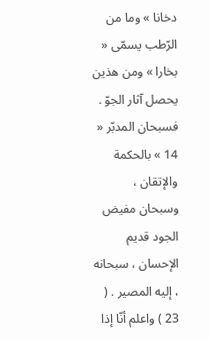دخانا » وما من الرّطب يسمّى « بخارا » ومن هذين يحصل آثار الجوّ . فسبحان المدبّر « 14 » بالحكمة والإتقان ، وسبحان مفيض الجود قديم الإحسان ، سبحانه ، إليه المصير . ( 23 ) واعلم أنّا إذا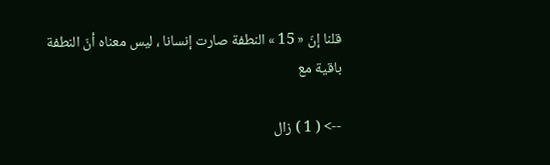قلنا إنّ « 15 » النطفة صارت إنسانا ، ليس معناه أنّ النطفة باقية مع

--> ( 1 ) زال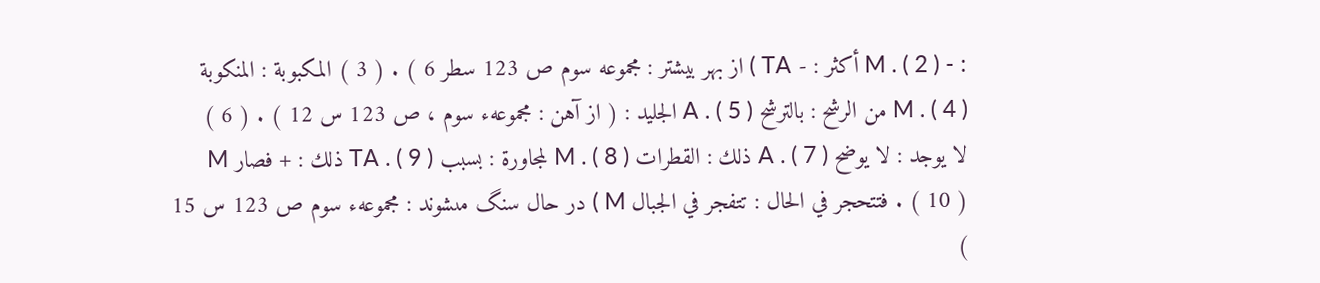: - M . ( 2 ) أكثر : - TA ) از بهر بيشتر : مجموعه سوم ص 123 سطر 6 ) . ( 3 ) المكبوبة : المنكوبة M . ( 4 ) من الرشح : بالترشح A . ( 5 ) الجليد : ( از آهن : مجموعهء سوم ، ص 123 س 12 ) . ( 6 ) لا يوجد : لا يوضح A . ( 7 ) ذلك : القطرات M . ( 8 ) لمجاورة : بسبب TA . ( 9 ) ذلك : + فصار M . ( 10 ) فتتحجر في الحال : تتفجر في الجبال M ) در حال سنگ مىشوند : مجموعهء سوم ص 123 س 15 )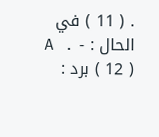. ( 11 ) في الحال : - A . ( 12 ) برد :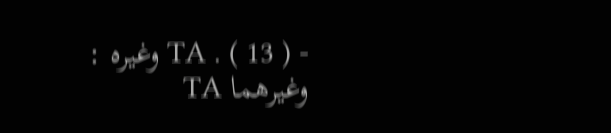- TA . ( 13 ) وغيره : وغيرهما TA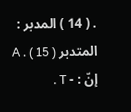. ( 14 ) المدبر : المتدبر A . ( 15 ) إنّ : - T .